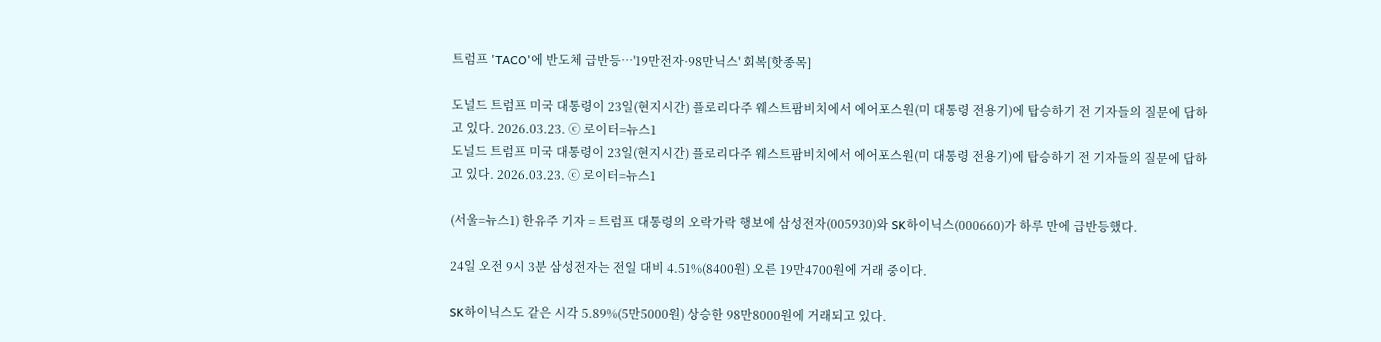트럼프 'TACO'에 반도체 급반등…'19만전자·98만닉스' 회복[핫종목]

도널드 트럼프 미국 대통령이 23일(현지시간) 플로리다주 웨스트팜비치에서 에어포스원(미 대통령 전용기)에 탑승하기 전 기자들의 질문에 답하고 있다. 2026.03.23. ⓒ 로이터=뉴스1
도널드 트럼프 미국 대통령이 23일(현지시간) 플로리다주 웨스트팜비치에서 에어포스원(미 대통령 전용기)에 탑승하기 전 기자들의 질문에 답하고 있다. 2026.03.23. ⓒ 로이터=뉴스1

(서울=뉴스1) 한유주 기자 = 트럼프 대통령의 오락가락 행보에 삼성전자(005930)와 SK하이닉스(000660)가 하루 만에 급반등했다.

24일 오전 9시 3분 삼성전자는 전일 대비 4.51%(8400원) 오른 19만4700원에 거래 중이다.

SK하이닉스도 같은 시각 5.89%(5만5000원) 상승한 98만8000원에 거래되고 있다.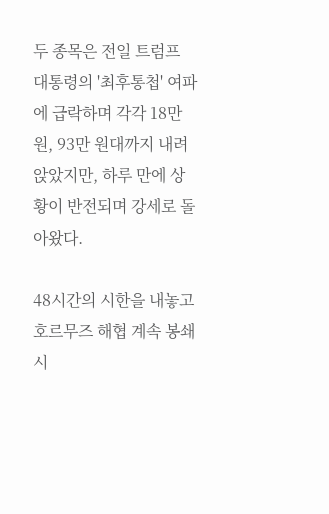두 종목은 전일 트럼프 대통령의 '최후통첩' 여파에 급락하며 각각 18만 원, 93만 원대까지 내려앉았지만, 하루 만에 상황이 반전되며 강세로 돌아왔다.

48시간의 시한을 내놓고 호르무즈 해협 계속 봉쇄 시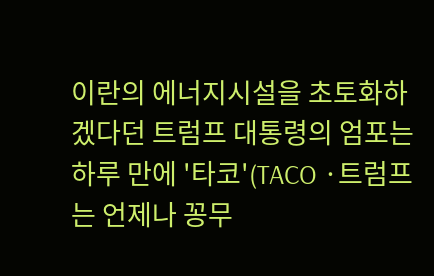이란의 에너지시설을 초토화하겠다던 트럼프 대통령의 엄포는 하루 만에 '타코'(TACO ·트럼프는 언제나 꽁무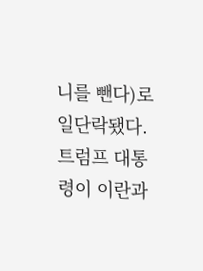니를 뺀다)로 일단락됐다. 트럼프 대통령이 이란과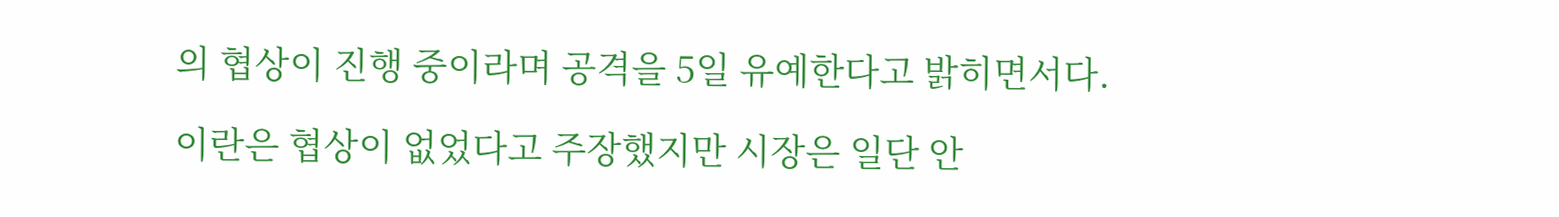의 협상이 진행 중이라며 공격을 5일 유예한다고 밝히면서다.

이란은 협상이 없었다고 주장했지만 시장은 일단 안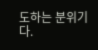도하는 분위기다.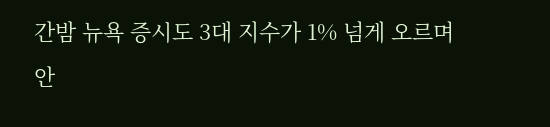간밤 뉴욕 증시도 3대 지수가 1% 넘게 오르며 안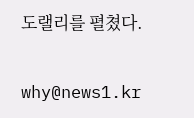도랠리를 펼쳤다.

why@news1.kr